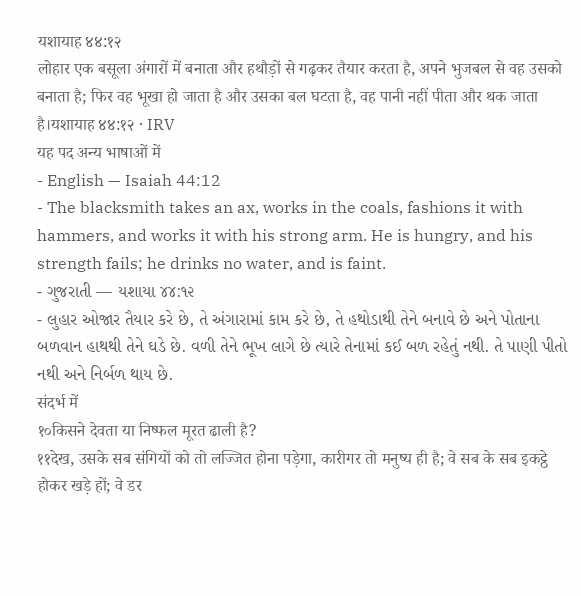यशायाह ४४:१२
लोहार एक बसूला अंगारों में बनाता और हथौड़ों से गढ़कर तैयार करता है, अपने भुजबल से वह उसको बनाता है; फिर वह भूखा हो जाता है और उसका बल घटता है, वह पानी नहीं पीता और थक जाता है।यशायाह ४४:१२ · IRV
यह पद अन्य भाषाओं में
- English — Isaiah 44:12
- The blacksmith takes an ax, works in the coals, fashions it with hammers, and works it with his strong arm. He is hungry, and his strength fails; he drinks no water, and is faint.
- ગુજરાતી — યશાયા ૪૪:૧૨
- લુહાર ઓજાર તૈયાર કરે છે, તે અંગારામાં કામ કરે છે, તે હથોડાથી તેને બનાવે છે અને પોતાના બળવાન હાથથી તેને ઘડે છે. વળી તેને ભૂખ લાગે છે ત્યારે તેનામાં કઈ બળ રહેતું નથી. તે પાણી પીતો નથી અને નિર્બળ થાય છે.
संदर्भ में
१०किसने देवता या निष्फल मूरत ढाली है?
११देख, उसके सब संगियों को तो लज्जित होना पड़ेगा, कारीगर तो मनुष्य ही है; वे सब के सब इकट्ठे होकर खड़े हों; वे डर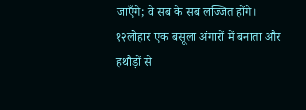जाएँगे; वे सब के सब लज्जित होंगे।
१२लोहार एक बसूला अंगारों में बनाता और हथौड़ों से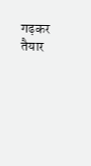गढ़कर तैयार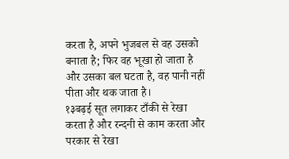करता है, अपने भुजबल से वह उसको बनाता है; फिर वह भूखा हो जाता है और उसका बल घटता है, वह पानी नहीं पीता और थक जाता है।
१३बढ़ई सूत लगाकर टाँकी से रेखा करता है और रन्दनी से काम करता और परकार से रेखा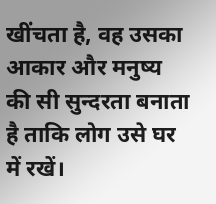खींचता है, वह उसका आकार और मनुष्य की सी सुन्दरता बनाता है ताकि लोग उसे घर में रखें।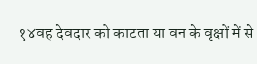१४वह देवदार को काटता या वन के वृक्षों में से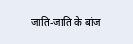जाति-जाति के बांज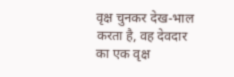वृक्ष चुनकर देख-भाल करता है, वह देवदार का एक वृक्ष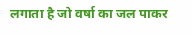लगाता है जो वर्षा का जल पाकर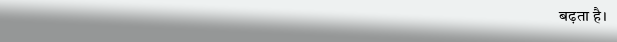बढ़ता है।